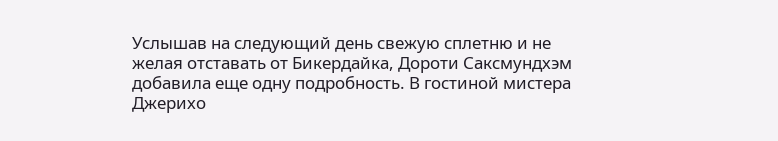Услышав на следующий день свежую сплетню и не желая отставать от Бикердайка, Дороти Саксмундхэм добавила еще одну подробность. В гостиной мистера Джерихо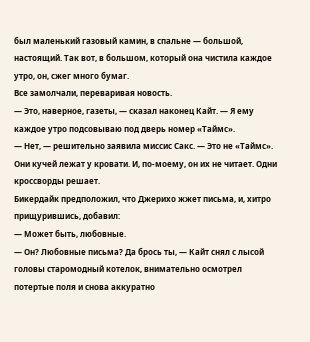был маленький газовый камин, в спальне — большой, настоящий. Так вот, в большом, который она чистила каждое утро, он, сжег много бумаг.
Все замолчали, переваривая новость.
— Это, наверное, газеты, — сказал наконец Кайт. — Я ему каждое утро подсовываю под дверь номер «Таймс».
— Нет, — решительно заявила миссис Сакс. — Это не «Таймс». Они кучей лежат у кровати. И, по-моему, он их не читает. Одни кроссворды решает.
Бикердайк предположил, что Джерихо жжет письма, и, хитро прищурившись, добавил:
— Может быть, любовные.
— Он? Любовные письма? Да брось ты, — Кайт снял с лысой головы старомодный котелок, внимательно осмотрел потертые поля и снова аккуратно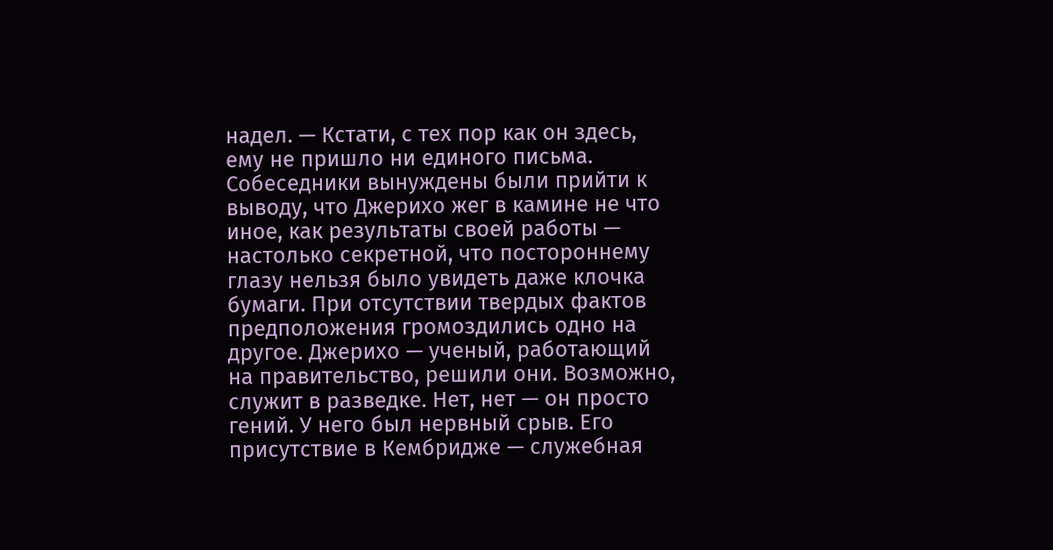надел. — Кстати, с тех пор как он здесь, ему не пришло ни единого письма.
Собеседники вынуждены были прийти к выводу, что Джерихо жег в камине не что иное, как результаты своей работы — настолько секретной, что постороннему глазу нельзя было увидеть даже клочка бумаги. При отсутствии твердых фактов предположения громоздились одно на другое. Джерихо — ученый, работающий на правительство, решили они. Возможно, служит в разведке. Нет, нет — он просто гений. У него был нервный срыв. Его присутствие в Кембридже — служебная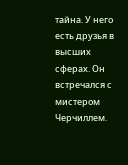тайна. У него есть друзья в высших сферах. Он встречался с мистером Черчиллем.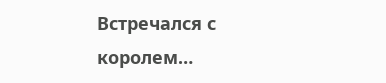Встречался с королем…